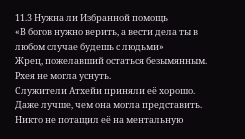11.3 Нужна ли Избранной помощь
«В богов нужно верить, а вести дела ты в любом случае будешь с людьми»
Жрец, пожелавший остаться безымянным.
Рхея не могла уснуть.
Служители Атхейи приняли её хорошо. Даже лучше, чем она могла представить. Никто не потащил её на ментальную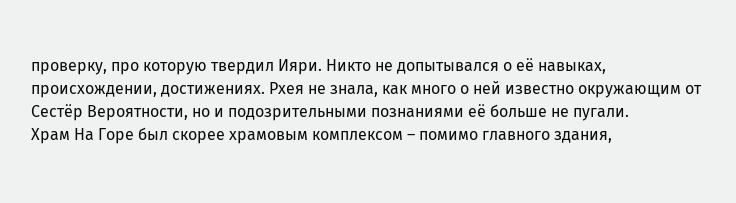проверку, про которую твердил Ияри. Никто не допытывался о её навыках, происхождении, достижениях. Рхея не знала, как много о ней известно окружающим от Сестёр Вероятности, но и подозрительными познаниями её больше не пугали.
Храм На Горе был скорее храмовым комплексом – помимо главного здания,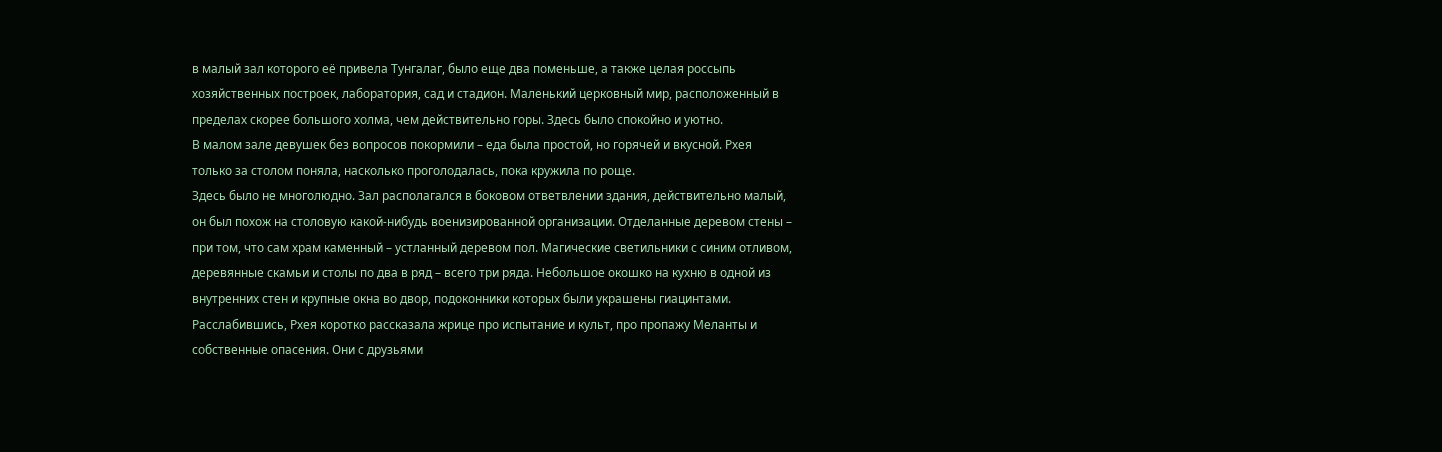в малый зал которого её привела Тунгалаг, было еще два поменьше, а также целая россыпь хозяйственных построек, лаборатория, сад и стадион. Маленький церковный мир, расположенный в пределах скорее большого холма, чем действительно горы. Здесь было спокойно и уютно.
В малом зале девушек без вопросов покормили – еда была простой, но горячей и вкусной. Рхея только за столом поняла, насколько проголодалась, пока кружила по роще.
Здесь было не многолюдно. Зал располагался в боковом ответвлении здания, действительно малый, он был похож на столовую какой-нибудь военизированной организации. Отделанные деревом стены – при том, что сам храм каменный – устланный деревом пол. Магические светильники с синим отливом, деревянные скамьи и столы по два в ряд – всего три ряда. Небольшое окошко на кухню в одной из внутренних стен и крупные окна во двор, подоконники которых были украшены гиацинтами.
Расслабившись, Рхея коротко рассказала жрице про испытание и культ, про пропажу Меланты и собственные опасения. Они с друзьями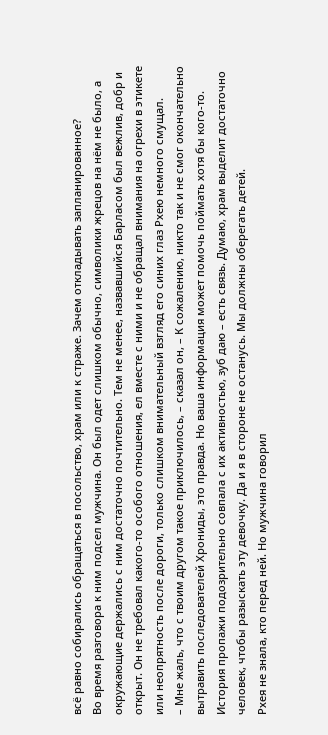всё равно собирались обращаться в посольство, храм или к страже. Зачем откладывать запланированное?
Во время разговора к ним подсел мужчина. Он был одет слишком обычно, символики жрецов на нём не было, а окружающие держались с ним достаточно почтительно. Тем не менее, назвавшийся Барласом был вежлив, добр и открыт. Он не требовал какого-то особого отношения, ел вместе с ними и не обращал внимания на огрехи в этикете или неопрятность после дороги, только слишком внимательный взгляд его синих глаз Рхею немного смущал.
– Мне жаль, что с твоим другом такое приключилось, – сказал он, – К сожалению, никто так и не смог окончательно вытравить последователей Хрониды, это правда. Но ваша информация может помочь поймать хотя бы кого-то. История пропажи подозрительно совпала с их активностью, зуб даю – есть связь. Думаю, храм выделит достаточно человек, чтобы разыскать эту девочку. Да и я в стороне не останусь. Мы должны оберегать детей.
Рхея не знала, кто перед ней. Но мужчина говорил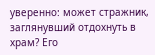уверенно: может стражник, заглянувший отдохнуть в храм? Его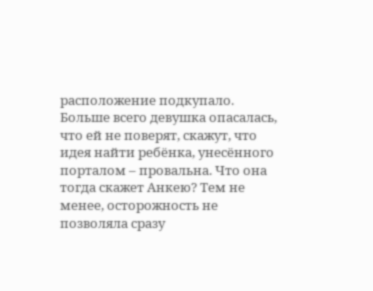расположение подкупало. Больше всего девушка опасалась, что ей не поверят, скажут, что идея найти ребёнка, унесённого порталом – провальна. Что она тогда скажет Анкею? Тем не менее, осторожность не позволяла сразу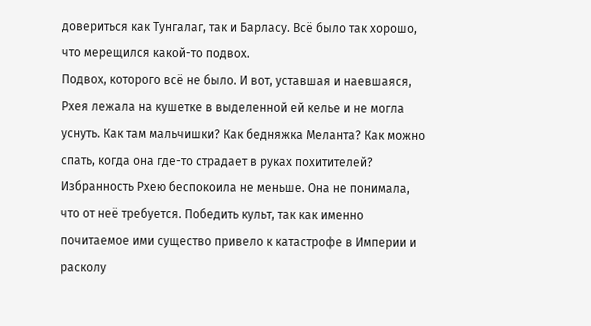довериться как Тунгалаг, так и Барласу. Всё было так хорошо, что мерещился какой-то подвох.
Подвох, которого всё не было. И вот, уставшая и наевшаяся, Рхея лежала на кушетке в выделенной ей келье и не могла уснуть. Как там мальчишки? Как бедняжка Меланта? Как можно спать, когда она где-то страдает в руках похитителей?
Избранность Рхею беспокоила не меньше. Она не понимала, что от неё требуется. Победить культ, так как именно почитаемое ими существо привело к катастрофе в Империи и расколу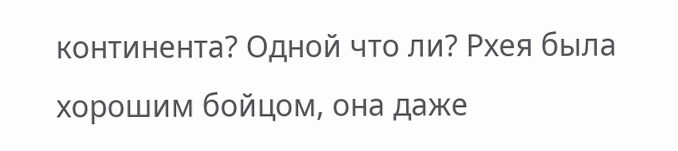континента? Одной что ли? Рхея была хорошим бойцом, она даже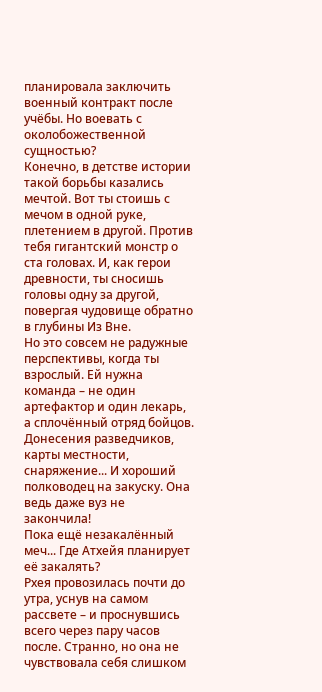планировала заключить военный контракт после учёбы. Но воевать с околобожественной сущностью?
Конечно, в детстве истории такой борьбы казались мечтой. Вот ты стоишь с мечом в одной руке, плетением в другой. Против тебя гигантский монстр о ста головах. И, как герои древности, ты сносишь головы одну за другой, повергая чудовище обратно в глубины Из Вне.
Но это совсем не радужные перспективы, когда ты взрослый. Ей нужна команда – не один артефактор и один лекарь, а сплочённый отряд бойцов. Донесения разведчиков, карты местности, снаряжение... И хороший полководец на закуску. Она ведь даже вуз не закончила!
Пока ещё незакалённый меч... Где Атхейя планирует её закалять?
Рхея провозилась почти до утра, уснув на самом рассвете – и проснувшись всего через пару часов после. Странно, но она не чувствовала себя слишком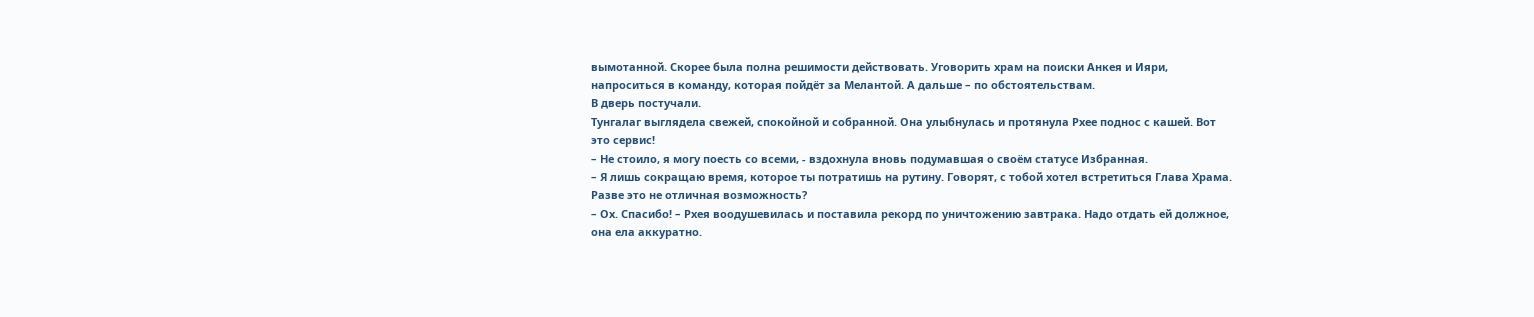вымотанной. Скорее была полна решимости действовать. Уговорить храм на поиски Анкея и Ияри, напроситься в команду, которая пойдёт за Мелантой. А дальше – по обстоятельствам.
В дверь постучали.
Тунгалаг выглядела свежей, спокойной и собранной. Она улыбнулась и протянула Рхее поднос с кашей. Вот это сервис!
– Не стоило, я могу поесть со всеми, - вздохнула вновь подумавшая о своём статусе Избранная.
– Я лишь сокращаю время, которое ты потратишь на рутину. Говорят, с тобой хотел встретиться Глава Храма. Разве это не отличная возможность?
– Ох. Спасибо! – Рхея воодушевилась и поставила рекорд по уничтожению завтрака. Надо отдать ей должное, она ела аккуратно.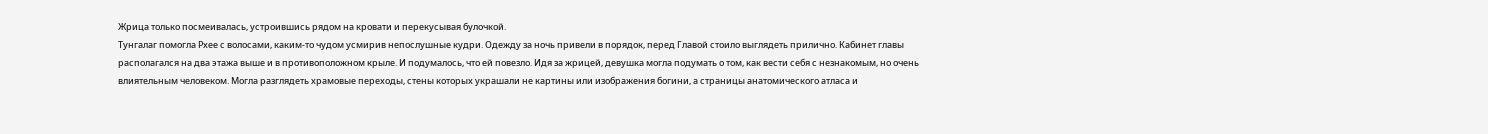Жрица только посмеивалась, устроившись рядом на кровати и перекусывая булочкой.
Тунгалаг помогла Рхее с волосами, каким-то чудом усмирив непослушные кудри. Одежду за ночь привели в порядок, перед Главой стоило выглядеть прилично. Кабинет главы располагался на два этажа выше и в противоположном крыле. И подумалось, что ей повезло. Идя за жрицей, девушка могла подумать о том, как вести себя с незнакомым, но очень влиятельным человеком. Могла разглядеть храмовые переходы, стены которых украшали не картины или изображения богини, а страницы анатомического атласа и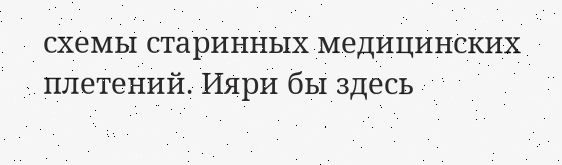схемы старинных медицинских плетений. Ияри бы здесь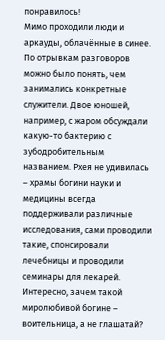понравилось!
Мимо проходили люди и аркауды, облачённые в синее. По отрывкам разговоров можно было понять, чем занимались конкретные служители. Двое юношей, например, с жаром обсуждали какую-то бактерию с зубодробительным названием. Рхея не удивилась – храмы богини науки и медицины всегда поддерживали различные исследования, сами проводили такие, спонсировали лечебницы и проводили семинары для лекарей.
Интересно, зачем такой миролюбивой богине – воительница, а не глашатай?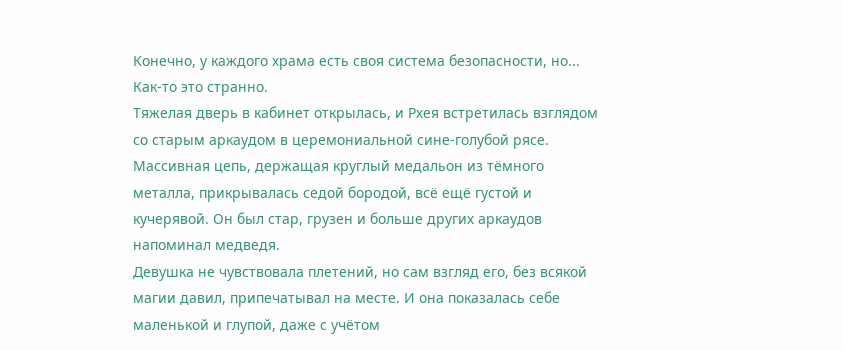Конечно, у каждого храма есть своя система безопасности, но... Как-то это странно.
Тяжелая дверь в кабинет открылась, и Рхея встретилась взглядом со старым аркаудом в церемониальной сине-голубой рясе. Массивная цепь, держащая круглый медальон из тёмного металла, прикрывалась седой бородой, всё ещё густой и кучерявой. Он был стар, грузен и больше других аркаудов напоминал медведя.
Девушка не чувствовала плетений, но сам взгляд его, без всякой магии давил, припечатывал на месте. И она показалась себе маленькой и глупой, даже с учётом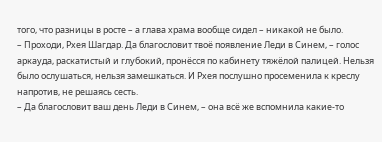того, что разницы в росте – а глава храма вообще сидел – никакой не было.
– Проходи, Рхея Шагдар. Да благословит твоё появление Леди в Синем, – голос аркауда, раскатистый и глубокий, пронёсся по кабинету тяжёлой палицей. Нельзя было ослушаться, нельзя замешкаться. И Рхея послушно просеменила к креслу напротив, не решаясь сесть.
– Да благословит ваш день Леди в Синем, – она всё же вспомнила какие-то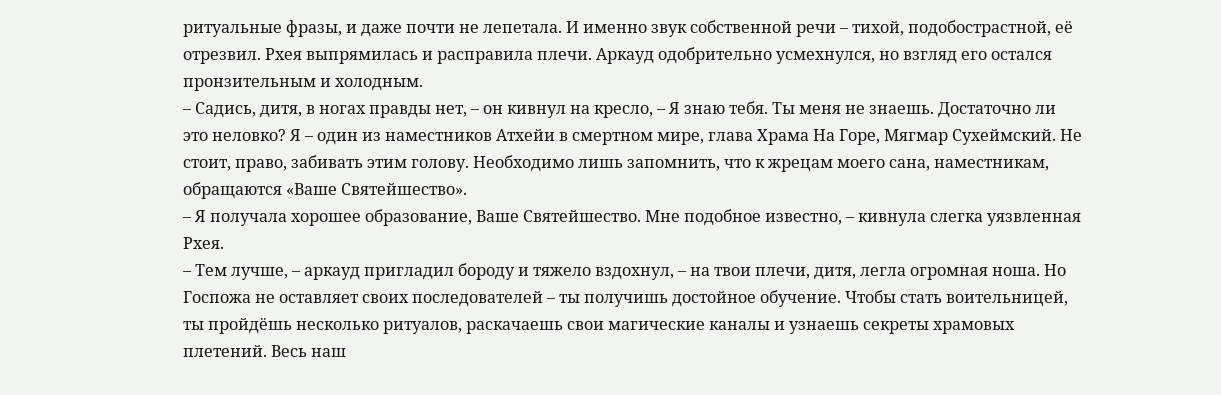ритуальные фразы, и даже почти не лепетала. И именно звук собственной речи – тихой, подобострастной, её отрезвил. Рхея выпрямилась и расправила плечи. Аркауд одобрительно усмехнулся, но взгляд его остался пронзительным и холодным.
– Садись, дитя, в ногах правды нет, – он кивнул на кресло, – Я знаю тебя. Ты меня не знаешь. Достаточно ли это неловко? Я – один из наместников Атхейи в смертном мире, глава Храма На Горе, Мягмар Сухеймский. Не стоит, право, забивать этим голову. Необходимо лишь запомнить, что к жрецам моего сана, наместникам, обращаются «Ваше Святейшество».
– Я получала хорошее образование, Ваше Святейшество. Мне подобное известно, – кивнула слегка уязвленная Рхея.
– Тем лучше, – аркауд пригладил бороду и тяжело вздохнул, – на твои плечи, дитя, легла огромная ноша. Но Госпожа не оставляет своих последователей – ты получишь достойное обучение. Чтобы стать воительницей, ты пройдёшь несколько ритуалов, раскачаешь свои магические каналы и узнаешь секреты храмовых плетений. Весь наш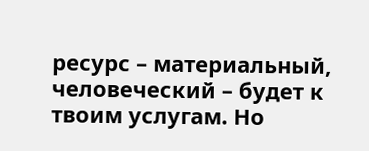ресурс – материальный, человеческий – будет к твоим услугам. Но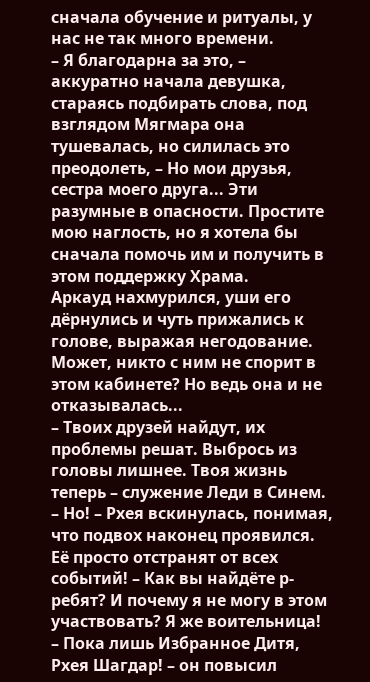сначала обучение и ритуалы, у нас не так много времени.
– Я благодарна за это, – аккуратно начала девушка, стараясь подбирать слова, под взглядом Мягмара она тушевалась, но силилась это преодолеть, – Но мои друзья, сестра моего друга... Эти разумные в опасности. Простите мою наглость, но я хотела бы сначала помочь им и получить в этом поддержку Храма.
Аркауд нахмурился, уши его дёрнулись и чуть прижались к голове, выражая негодование. Может, никто с ним не спорит в этом кабинете? Но ведь она и не отказывалась...
– Твоих друзей найдут, их проблемы решат. Выбрось из головы лишнее. Твоя жизнь теперь – служение Леди в Синем.
– Но! – Рхея вскинулась, понимая, что подвох наконец проявился. Её просто отстранят от всех событий! – Как вы найдёте р-ребят? И почему я не могу в этом участвовать? Я же воительница!
– Пока лишь Избранное Дитя, Рхея Шагдар! – он повысил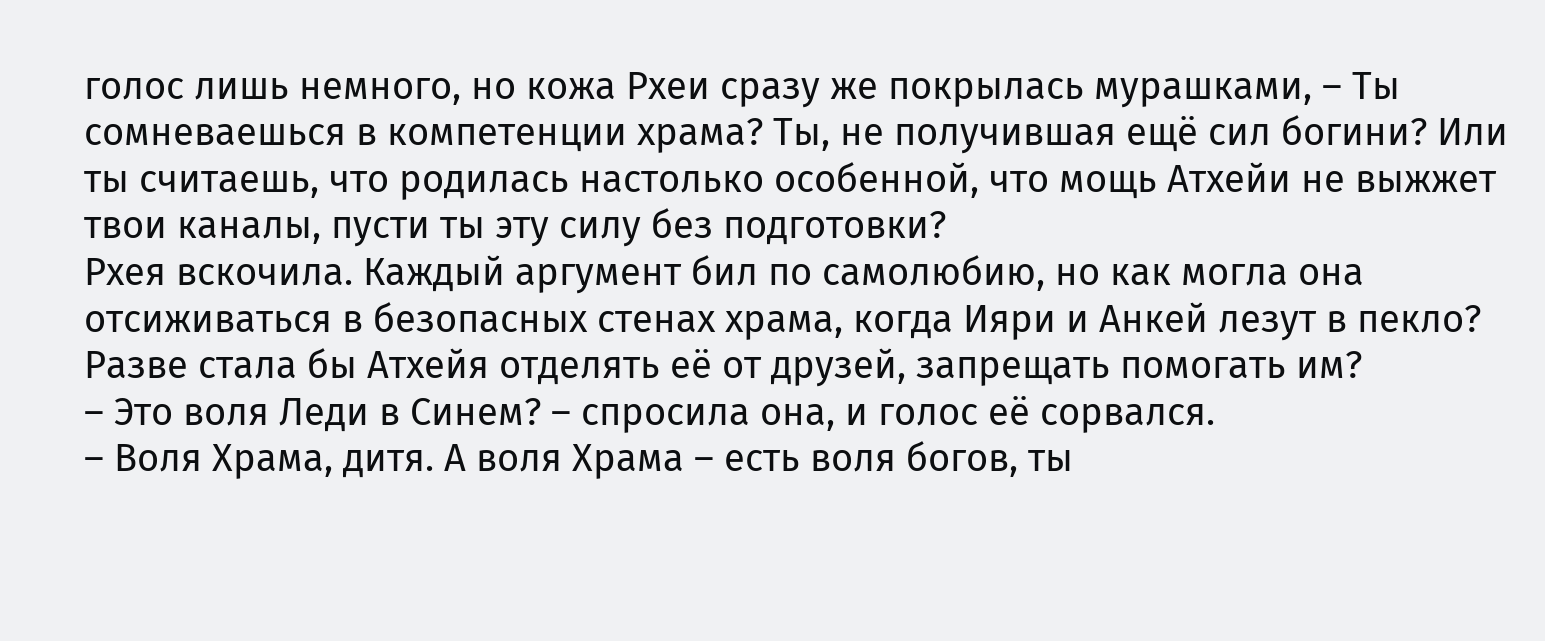голос лишь немного, но кожа Рхеи сразу же покрылась мурашками, – Ты сомневаешься в компетенции храма? Ты, не получившая ещё сил богини? Или ты считаешь, что родилась настолько особенной, что мощь Атхейи не выжжет твои каналы, пусти ты эту силу без подготовки?
Рхея вскочила. Каждый аргумент бил по самолюбию, но как могла она отсиживаться в безопасных стенах храма, когда Ияри и Анкей лезут в пекло? Разве стала бы Атхейя отделять её от друзей, запрещать помогать им?
– Это воля Леди в Синем? – спросила она, и голос её сорвался.
– Воля Храма, дитя. А воля Храма – есть воля богов, ты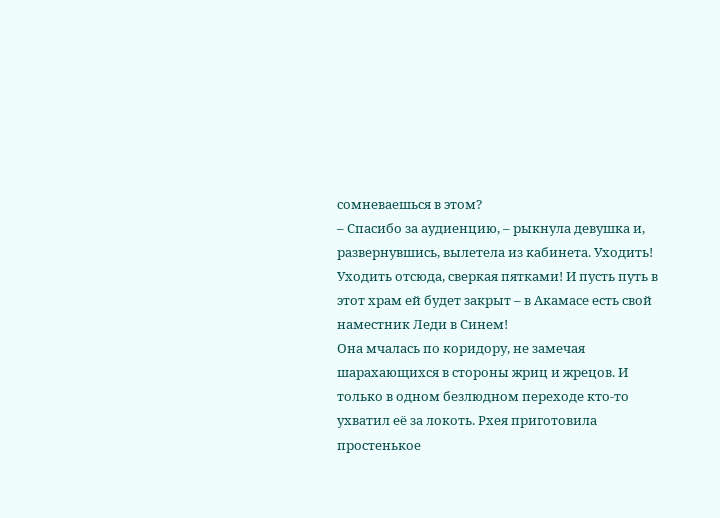сомневаешься в этом?
– Спасибо за аудиенцию, – рыкнула девушка и, развернувшись, вылетела из кабинета. Уходить! Уходить отсюда, сверкая пятками! И пусть путь в этот храм ей будет закрыт – в Акамасе есть свой наместник Леди в Синем!
Она мчалась по коридору, не замечая шарахающихся в стороны жриц и жрецов. И только в одном безлюдном переходе кто-то ухватил её за локоть. Рхея приготовила простенькое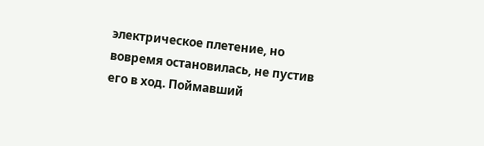электрическое плетение, но вовремя остановилась, не пустив его в ход. Поймавший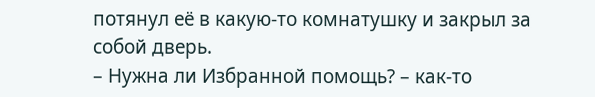потянул её в какую-то комнатушку и закрыл за собой дверь.
– Нужна ли Избранной помощь? – как-то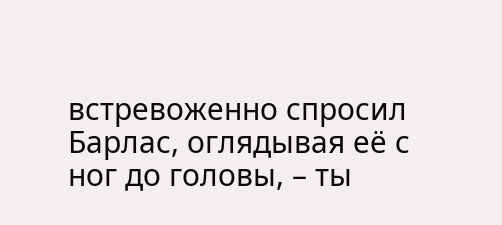встревоженно спросил Барлас, оглядывая её с ног до головы, – ты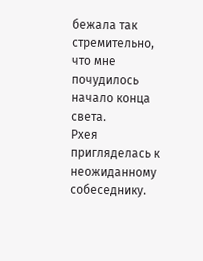бежала так стремительно, что мне почудилось начало конца света.
Рхея пригляделась к неожиданному собеседнику.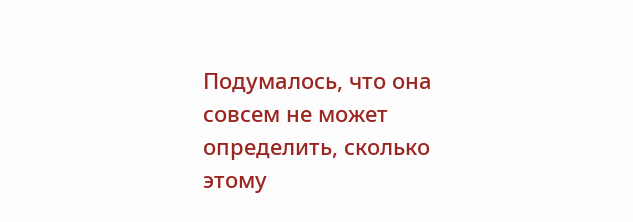Подумалось, что она совсем не может определить, сколько этому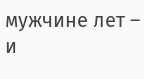мужчине лет – и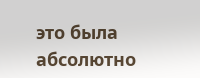это была абсолютно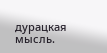дурацкая мысль.